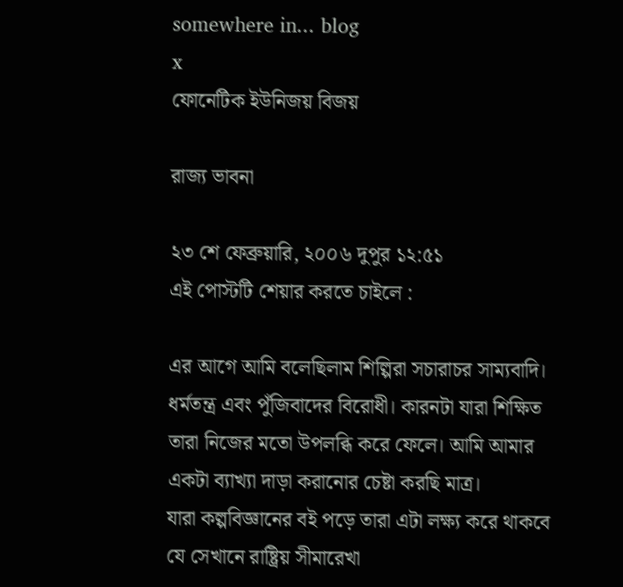somewhere in... blog
x
ফোনেটিক ইউনিজয় বিজয়

রাজ্য ভাবনা

২৩ শে ফেব্রুয়ারি, ২০০৬ দুপুর ১২:৫১
এই পোস্টটি শেয়ার করতে চাইলে :

এর আগে আমি বলেছিলাম শিল্পিরা সচারাচর সাম্যবাদি। ধর্মতন্ত্র এবং পুঁজিবাদের বিরোধী। কারনটা যারা শিক্ষিত তারা নিজের মতো উপলব্ধি করে ফেলে। আমি আমার একটা ব্যাখ্যা দাড়া করানোর চেষ্টা করছি মাত্র।
যারা কল্পবিজ্ঞানের বই পড়ে তারা এটা লক্ষ্য করে থাকবে যে সেখানে রাষ্ট্রিয় সীমারেখা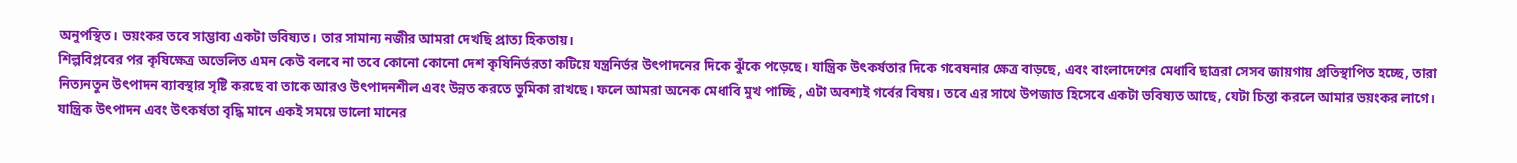অনুপস্থিত। ভয়ংকর তবে সাম্ভাব্য একটা ভবিষ্যত। তার সামান্য নজীর আমরা দেখছি প্রাত্য হিকতায়।
শিল্পবিপ্লবের পর কৃষিক্ষেত্র অভেলিত এমন কেউ বলবে না তবে কোনো কোনো দেশ কৃষিনির্ভরতা কটিয়ে যন্ত্রনির্ভর উৎপাদনের দিকে ঝুঁকে পড়েছে। যান্ত্রিক উৎকর্ষতার দিকে গবেষনার ক্ষেত্র বাড়ছে, এবং বাংলাদেশের মেধাবি ছাত্ররা সেসব জায়গায় প্রতিস্থাপিত হচ্ছে, তারা নিত্যনতুন উৎপাদন ব্যাবস্থার সৃষ্টি করছে বা তাকে আরও উৎপাদনশীল এবং উন্নত করতে ভুমিকা রাখছে। ফলে আমরা অনেক মেধাবি মুখ পাচ্ছি , এটা অবশ্যই গর্বের বিষয়। তবে এর সাথে উপজাত হিসেবে একটা ভবিষ্যত আছে, যেটা চিন্তা করলে আমার ভয়ংকর লাগে।
যান্ত্রিক উৎপাদন এবং উৎকর্ষতা বৃদ্ধি মানে একই সময়ে ভালো মানের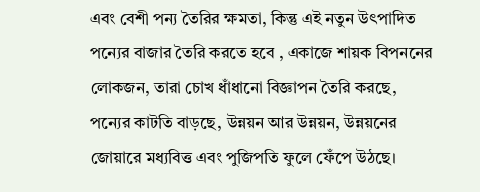এবং বেশী পন্য তৈরির ক্ষমতা, কিন্তু এই নতুন উৎপাদিত পন্যের বাজার তৈরি করতে হবে , একাজে শায়ক বিপননের লোকজন, তারা চোখ ধাঁধানো বিজ্ঞাপন তৈরি করছে, পন্যের কাটতি বাড়ছে, উন্নয়ন আর উন্নয়ন, উন্নয়নের জোয়ারে মধ্যবিত্ত এবং পুজিপতি ফুলে ফেঁপে উঠছে।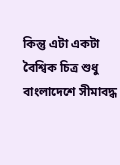কিন্তু এটা একটা বৈশ্বিক চিত্র শুধু বাংলাদেশে সীমাবদ্ধ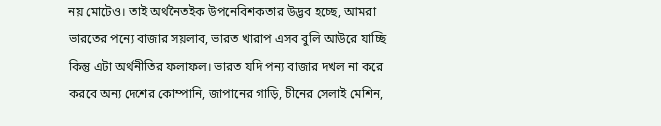নয় মোটেও। তাই অর্থনৈতইক উপনেবিশকতার উদ্ভব হচ্ছে, আমরা ভারতের পন্যে বাজার সয়লাব, ভারত খারাপ এসব বুলি আউরে যাচ্ছি কিন্তু এটা অর্থনীতির ফলাফল। ভারত যদি পন্য বাজার দখল না করে করবে অন্য দেশের কোম্পানি, জাপানের গাড়ি, চীনের সেলাই মেশিন,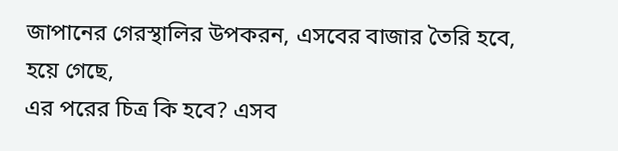জাপানের গেরস্থালির উপকরন, এসবের বাজার তৈরি হবে, হয়ে গেছে,
এর পরের চিত্র কি হবে? এসব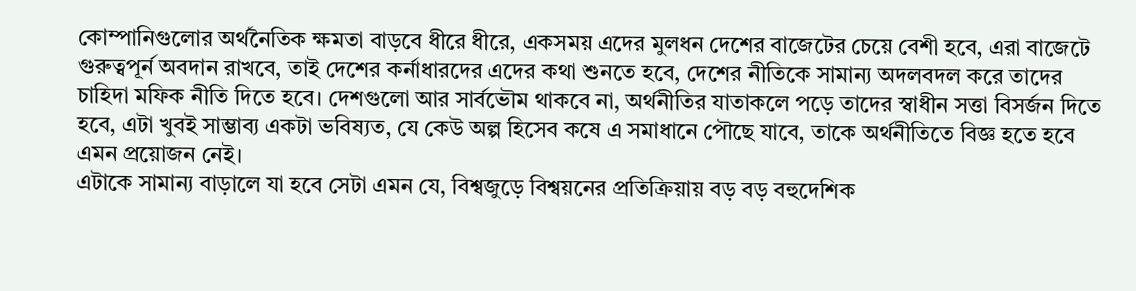কোম্পানিগুলোর অর্থনৈতিক ক্ষমতা বাড়বে ধীরে ধীরে, একসময় এদের মুলধন দেশের বাজেটের চেয়ে বেশী হবে, এরা বাজেটে গুরুত্বপূর্ন অবদান রাখবে, তাই দেশের কর্নাধারদের এদের কথা শুনতে হবে, দেশের নীতিকে সামান্য অদলবদল করে তাদের চাহিদা মফিক নীতি দিতে হবে। দেশগুলো আর সার্বভৌম থাকবে না, অর্থনীতির যাতাকলে পড়ে তাদের স্বাধীন সত্তা বিসর্জন দিতে হবে, এটা খুবই সাম্ভাব্য একটা ভবিষ্যত, যে কেউ অল্প হিসেব কষে এ সমাধানে পৌছে যাবে, তাকে অর্থনীতিতে বিজ্ঞ হতে হবে এমন প্রয়োজন নেই।
এটাকে সামান্য বাড়ালে যা হবে সেটা এমন যে, বিশ্বজুড়ে বিশ্বয়নের প্রতিক্রিয়ায় বড় বড় বহুদেশিক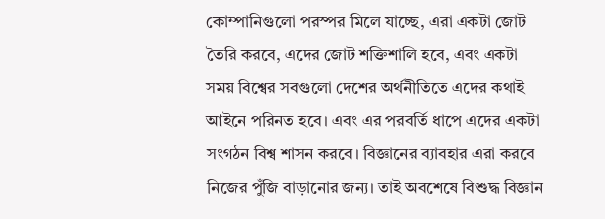কোম্পানিগুলো পরস্পর মিলে যাচ্ছে, এরা একটা জোট তৈরি করবে, এদের জোট শক্তিশালি হবে, এবং একটা সময় বিশ্বের সবগুলো দেশের অর্থনীতিতে এদের কথাই আইনে পরিনত হবে। এবং এর পরবর্তি ধাপে এদের একটা সংগঠন বিশ্ব শাসন করবে। বিজ্ঞানের ব্যাবহার এরা করবে নিজের পুঁজি বাড়ানোর জন্য। তাই অবশেষে বিশুদ্ধ বিজ্ঞান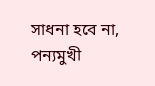সাধনা হবে না, পন্যমুখী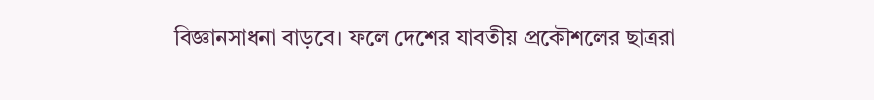বিজ্ঞানসাধনা বাড়বে। ফলে দেশের যাবতীয় প্রকৌশলের ছাত্ররা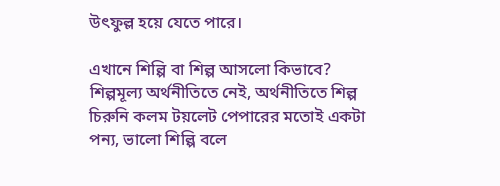উৎফুল্ল হয়ে যেতে পারে।

এখানে শিল্পি বা শিল্প আসলো কিভাবে?
শিল্পমূল্য অর্থনীতিতে নেই, অর্থনীতিতে শিল্প চিরুনি কলম টয়লেট পেপারের মতোই একটা পন্য, ভালো শিল্পি বলে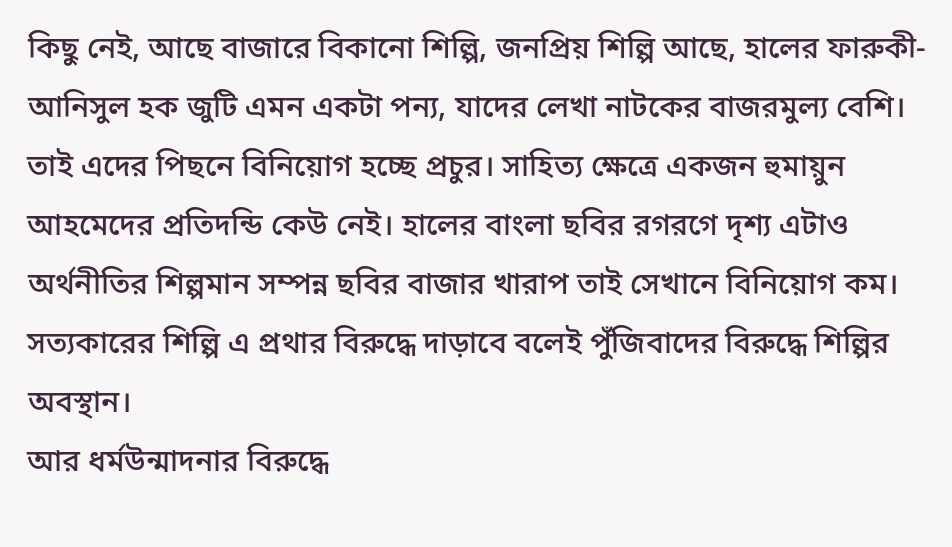কিছু নেই, আছে বাজারে বিকানো শিল্পি, জনপ্রিয় শিল্পি আছে, হালের ফারুকী- আনিসুল হক জুটি এমন একটা পন্য, যাদের লেখা নাটকের বাজরমুল্য বেশি। তাই এদের পিছনে বিনিয়োগ হচ্ছে প্রচুর। সাহিত্য ক্ষেত্রে একজন হুমায়ুন আহমেদের প্রতিদন্ডি কেউ নেই। হালের বাংলা ছবির রগরগে দৃশ্য এটাও অর্থনীতির শিল্পমান সম্পন্ন ছবির বাজার খারাপ তাই সেখানে বিনিয়োগ কম। সত্যকারের শিল্পি এ প্রথার বিরুদ্ধে দাড়াবে বলেই পুঁজিবাদের বিরুদ্ধে শিল্পির অবস্থান।
আর ধর্মউন্মাদনার বিরুদ্ধে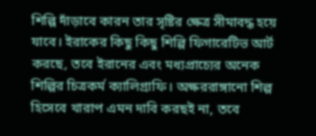শিল্পি দাঁড়াবে কারন তার সৃষ্টির ক্ষেত্র সীমাবদ্ধ হয়ে যাবে। ইরাকের কিছু কিছু শিল্পি ফিগারেটিভ আর্ট করছে, তবে ইরানের এবং মধ্যপ্রাচ্যের অনেক শিল্পির চিত্রকর্ম ক্যালিগ্রাফি। অক্ষররাঙ্গানো শিল্প হিসেবে খারাপ এমন দাবি করছই না, তবে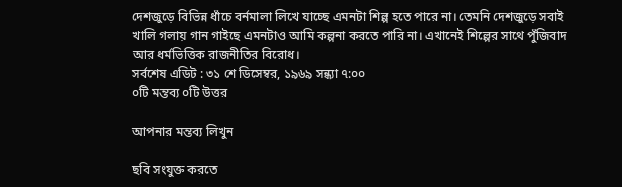দেশজুড়ে বিভিন্ন ধাঁচে বর্নমালা লিখে যাচ্ছে এমনটা শিল্প হতে পারে না। তেমনি দেশজুড়ে সবাই খালি গলায় গান গাইছে এমনটাও আমি কল্পনা করতে পারি না। এখানেই শিল্পের সাথে পুঁজিবাদ আর ধর্মভিত্তিক রাজনীতির বিরোধ।
সর্বশেষ এডিট : ৩১ শে ডিসেম্বর, ১৯৬৯ সন্ধ্যা ৭:০০
০টি মন্তব্য ০টি উত্তর

আপনার মন্তব্য লিখুন

ছবি সংযুক্ত করতে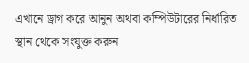এখানে ড্রাগ করে আনুন অথবা কম্পিউটারের নির্ধারিত স্থান থেকে সংযুক্ত করুন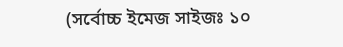(সর্বোচ্চ ইমেজ সাইজঃ ১০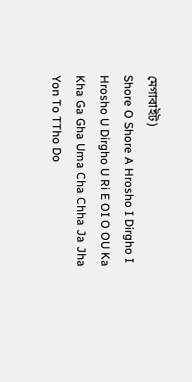মেগাবাইট)
Shore O Shore A Hrosho I Dirgho I Hrosho U Dirgho U Ri E OI O OU Ka Kha Ga Gha Uma Cha Chha Ja Jha Yon To TTho Do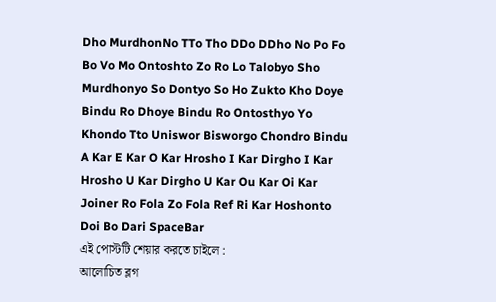Dho MurdhonNo TTo Tho DDo DDho No Po Fo Bo Vo Mo Ontoshto Zo Ro Lo Talobyo Sho Murdhonyo So Dontyo So Ho Zukto Kho Doye Bindu Ro Dhoye Bindu Ro Ontosthyo Yo Khondo Tto Uniswor Bisworgo Chondro Bindu A Kar E Kar O Kar Hrosho I Kar Dirgho I Kar Hrosho U Kar Dirgho U Kar Ou Kar Oi Kar Joiner Ro Fola Zo Fola Ref Ri Kar Hoshonto Doi Bo Dari SpaceBar
এই পোস্টটি শেয়ার করতে চাইলে :
আলোচিত ব্লগ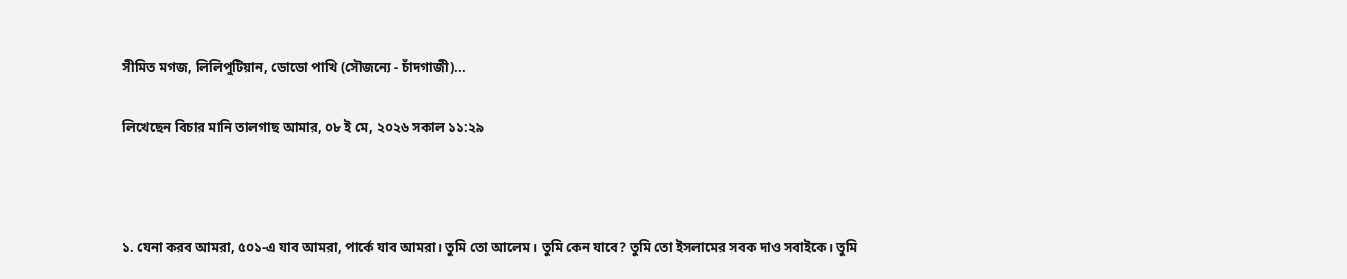সীমিত মগজ, লিলিপুটিয়ান, ডোডো পাখি (সৌজন্যে - চাঁদগাজী)...

লিখেছেন বিচার মানি তালগাছ আমার, ০৮ ই মে, ২০২৬ সকাল ১১:২৯



১. যেনা করব আমরা, ৫০১-এ যাব আমরা, পার্কে যাব আমরা। তুমি তো আলেম। তুমি কেন যাবে? তুমি তো ইসলামের সবক দাও সবাইকে। তুমি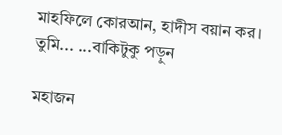মাহফিলে কোরআন, হাদীস বয়ান কর। তুমি... ...বাকিটুকু পড়ুন

মহাজন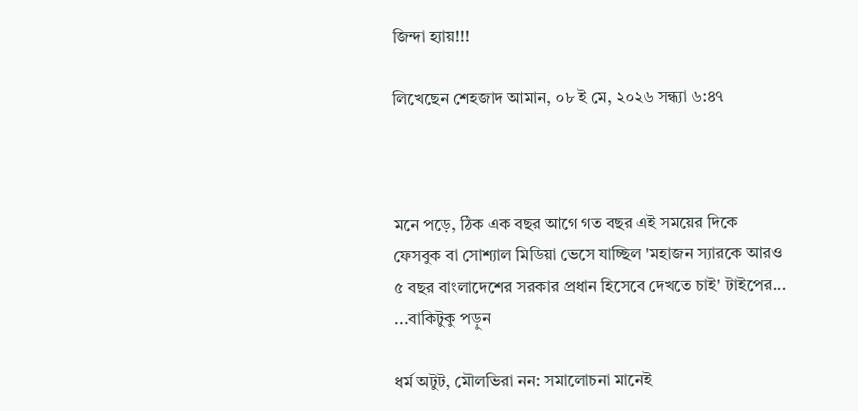জিন্দা হ্যায়!!!

লিখেছেন শেহজাদ আমান, ০৮ ই মে, ২০২৬ সন্ধ্যা ৬:৪৭



মনে পড়ে, ঠিক এক বছর আগে গত বছর এই সময়ের দিকে ফেসবুক বা সোশ্যাল মিডিয়া ভেসে যাচ্ছিল 'মহাজন স্যারকে আরও ৫ বছর বাংলাদেশের সরকার প্রধান হিসেবে দেখতে চাই' টাইপের... ...বাকিটুকু পড়ুন

ধর্ম অটুট, মৌলভিরা নন: সমালোচনা মানেই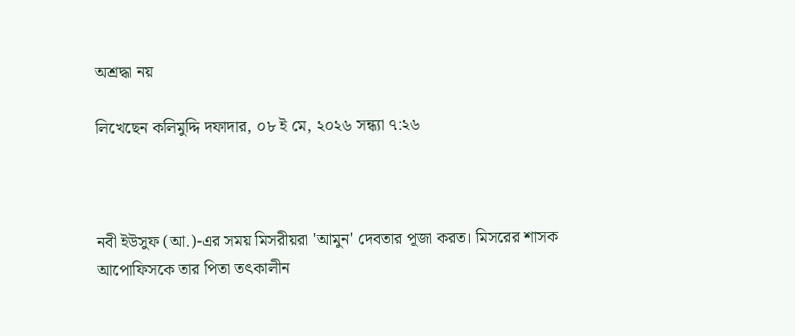অশ্রদ্ধা নয়

লিখেছেন কলিমুদ্দি দফাদার, ০৮ ই মে, ২০২৬ সন্ধ্যা ৭:২৬



নবী ইউসুফ (আ.)-এর সময় মিসরীয়রা 'আমুন' দেবতার পূজা করত। মিসরের শাসক আপোফিসকে তার পিতা তৎকালীন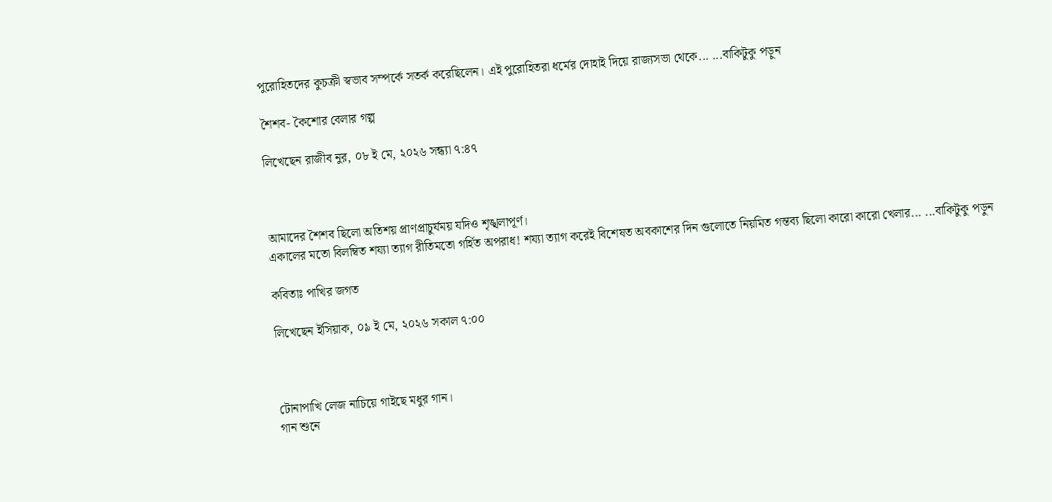পুরোহিতদের কুচক্রী স্বভাব সম্পর্কে সতর্ক করেছিলেন। এই পুরোহিতরা ধর্মের দোহাই দিয়ে রাজ্যসভা থেকে... ...বাকিটুকু পড়ুন

শৈশব- কৈশোর বেলার গল্প

লিখেছেন রাজীব নুর, ০৮ ই মে, ২০২৬ সন্ধ্যা ৭:৪৭



আমাদের শৈশব ছিলো অতিশয় প্রাণপ্রাচুর্যময় যদিও শৃঙ্খলাপূর্ণ।
একালের মতো বিলম্বিত শয্যা ত্যাগ রীতিমতো গর্হিত অপরাধ! শয্যা ত্যাগ করেই বিশেষত অবকাশের দিন গুলোতে নিয়মিত গন্তব্য ছিলো কারো কারো খেলার... ...বাকিটুকু পড়ুন

কবিতাঃ পাখির জগত

লিখেছেন ইসিয়াক, ০৯ ই মে, ২০২৬ সকাল ৭:০০



টোনাপাখি লেজ নাচিয়ে গাইছে মধুর গান।
গান শুনে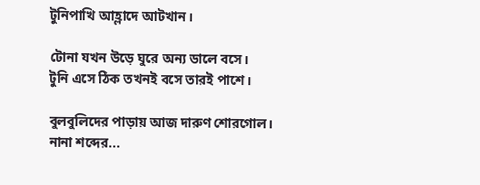টুনিপাখি আহ্লাদে আটখান।

টোনা যখন উড়ে ঘুরে অন্য ডালে বসে।
টুনি এসে ঠিক তখনই বসে তারই পাশে।

বুলবুলিদের পাড়ায় আজ দারুণ শোরগোল।
নানা শব্দের...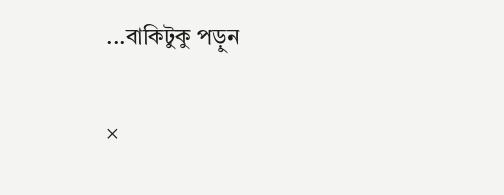...বাকিটুকু পড়ুন

×